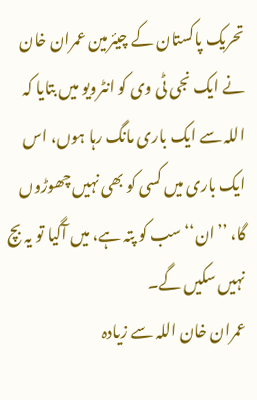تحریک پاکستان کے چیئرمین عمران خان نے ایک نجی ٹی وی کو انٹرویو میں بتایا کہ اللہ سے ایک باری مانگ رہا ہوں، اس ایک باری میں کسی کو بھی نہیں چھوڑوں گا، ’’ان‘‘ سب کو پتہ ہے، میں آگیا تو یہ بچ نہیں سکیں گے۔
عمران خان اللہ سے زیادہ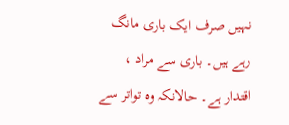نہیں صرف ایک باری مانگ رہے ہیں۔ باری سے مراد ، اقتدار ہے۔ حالانکہ وہ تواتر سے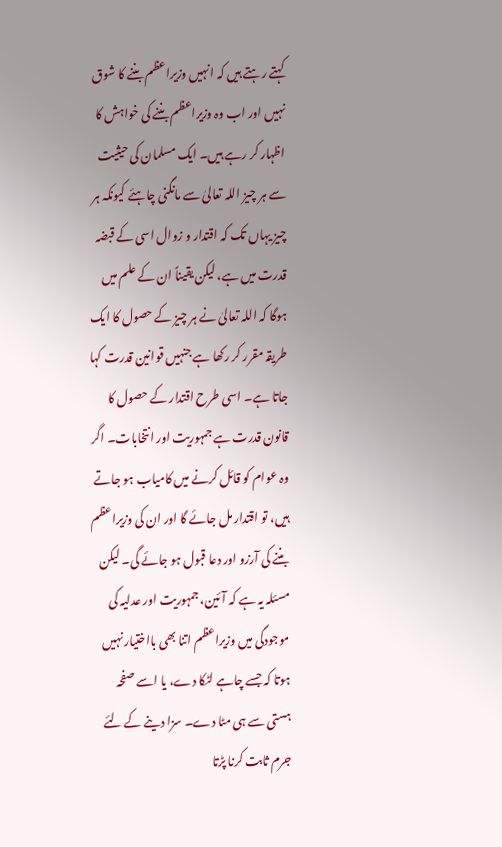کہتے رہتے ہیں کہ انہیں وزیراعظم بننے کا شوق نہیں اور اب وہ وزیراعظم بننے کی خواہش کا اظہار کر رہے ہیں۔ ایک مسلمان کی حیثیت سے ہر چیز اللہ تعالیٰ سے مانگنی چاہئے کیونکہ ہر چیز یہاں تک کہ اقتدار و زوال اسی کے قبضہ قدرت میں ہے، لیکن یقیناً ان کے علم میں ہوگا کہ اللہ تعالیٰ نے ہر چیز کے حصول کا ایک طریقہ مقرر کر رکھا ہے جنہیں قوانین قدرت کہا جاتا ہے۔ اسی طرح اقتدار کے حصول کا قانون قدرت ہے جمہوریت اور انتخابات۔ اگر وہ عوام کو قائل کرنے میں کامیاب ہو جاتے ہیں، تو اقتدار مل جائے گا اور ان کی وزیراعظم بننے کی آرزو اور دعا قبول ہو جائے گی۔ لیکن مسئلہ یہ ہے کہ آئین، جمہوریت اور عدلیہ کی موجودگی میں وزیراعظم اتنا بھی بااختیار نہیں ہوتا کہ جسے چاہے لٹکا دے، یا اسے صفحہ ہستی سے ہی مٹا دے۔ سزا دینے کے لئے جرم ثابت کرنا پڑتا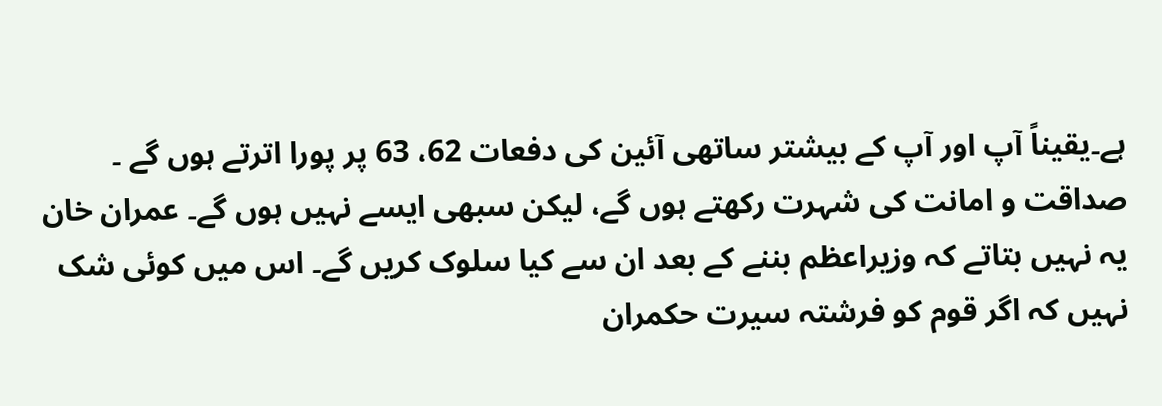ہے۔یقیناً آپ اور آپ کے بیشتر ساتھی آئین کی دفعات 62، 63 پر پورا اترتے ہوں گے ۔ صداقت و امانت کی شہرت رکھتے ہوں گے، لیکن سبھی ایسے نہیں ہوں گے۔ عمران خان یہ نہیں بتاتے کہ وزیراعظم بننے کے بعد ان سے کیا سلوک کریں گے۔ اس میں کوئی شک نہیں کہ اگر قوم کو فرشتہ سیرت حکمران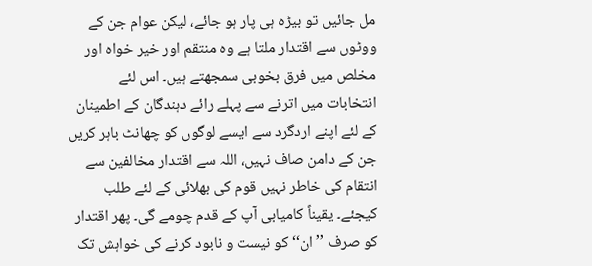مل جائیں تو بیڑہ ہی پار ہو جائے، لیکن عوام جن کے ووٹوں سے اقتدار ملتا ہے وہ منتقم اور خیر خواہ اور مخلص میں فرق بخوبی سمجھتے ہیں۔ اس لئے انتخابات میں اترنے سے پہلے رائے دہندگان کے اطمینان کے لئے اپنے اردگرد سے ایسے لوگوں کو چھانٹ باہر کریں جن کے دامن صاف نہیں، اللہ سے اقتدار مخالفین سے انتقام کی خاطر نہیں قوم کی بھلائی کے لئے طلب کیجئے۔ یقیناً کامیابی آپ کے قدم چومے گی۔ پھر اقتدار کو صرف ’’ان‘‘ کو نیست و نابود کرنے کی خواہش تک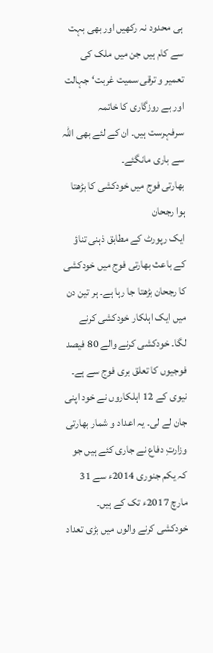ہی محدود نہ رکھیں اور بھی بہت سے کام ہیں جن میں ملک کی تعمیر و ترقی سمیت غربت‘ جہالت اور بے روزگاری کا خاتمہ سرفہرست ہیں۔ ان کے لئے بھی اللہ سے باری مانگئے۔
بھارتی فوج میں خودکشی کا بڑھتا ہوا رجحان
ایک رپورٹ کے مطابق ذہنی تناؤ کے باعث بھارتی فوج میں خودکشی کا رجحان بڑھتا جا رہا ہے۔ ہر تین دن میں ایک اہلکار خودکشی کرنے لگا۔ خودکشی کرنے والے 80 فیصد فوجیوں کا تعلق بری فوج سے ہے۔ نیوی کے 12 اہلکاروں نے خود اپنی جان لے لی۔ یہ اعداد و شمار بھارتی وزارتِ دفاع نے جاری کئے ہیں جو کہ یکم جنوری 2014ء سے 31 مارچ 2017ء تک کے ہیں۔ خودکشی کرنے والوں میں بڑی تعداد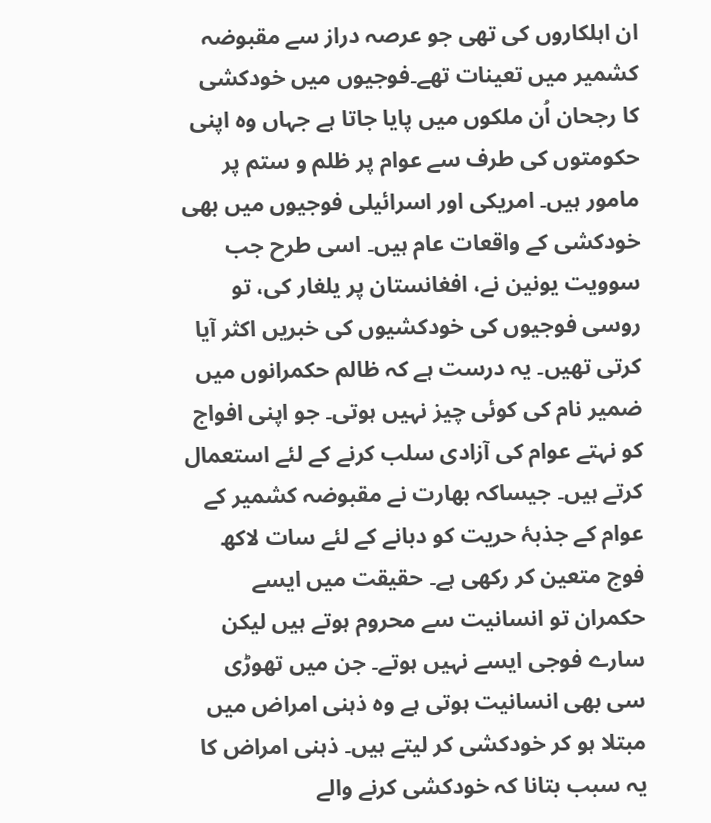ان اہلکاروں کی تھی جو عرصہ دراز سے مقبوضہ کشمیر میں تعینات تھے۔فوجیوں میں خودکشی کا رجحان اُن ملکوں میں پایا جاتا ہے جہاں وہ اپنی حکومتوں کی طرف سے عوام پر ظلم و ستم پر مامور ہیں۔ امریکی اور اسرائیلی فوجیوں میں بھی خودکشی کے واقعات عام ہیں۔ اسی طرح جب سوویت یونین نے، افغانستان پر یلغار کی، تو روسی فوجیوں کی خودکشیوں کی خبریں اکثر آیا کرتی تھیں۔ یہ درست ہے کہ ظالم حکمرانوں میں ضمیر نام کی کوئی چیز نہیں ہوتی۔ جو اپنی افواج کو نہتے عوام کی آزادی سلب کرنے کے لئے استعمال کرتے ہیں۔ جیساکہ بھارت نے مقبوضہ کشمیر کے عوام کے جذبۂ حریت کو دبانے کے لئے سات لاکھ فوج متعین کر رکھی ہے۔ حقیقت میں ایسے حکمران تو انسانیت سے محروم ہوتے ہیں لیکن سارے فوجی ایسے نہیں ہوتے۔ جن میں تھوڑی سی بھی انسانیت ہوتی ہے وہ ذہنی امراض میں مبتلا ہو کر خودکشی کر لیتے ہیں۔ ذہنی امراض کا یہ سبب بتانا کہ خودکشی کرنے والے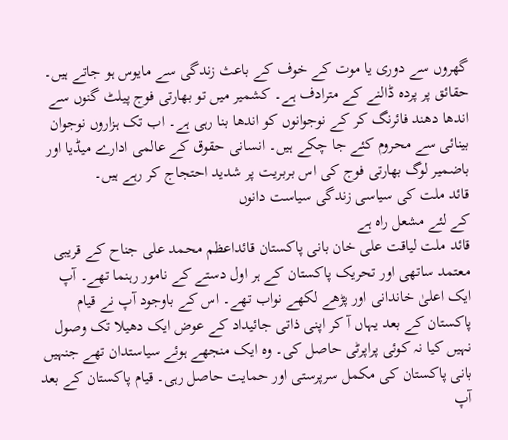گھروں سے دوری یا موت کے خوف کے باعث زندگی سے مایوس ہو جاتے ہیں۔ حقائق پر پردہ ڈالنے کے مترادف ہے۔ کشمیر میں تو بھارتی فوج پیلٹ گنوں سے اندھا دھند فائرنگ کر کے نوجوانوں کو اندھا بنا رہی ہے۔ اب تک ہزاروں نوجوان بینائی سے محروم کئے جا چکے ہیں۔ انسانی حقوق کے عالمی ادارے میڈیا اور باضمیر لوگ بھارتی فوج کی اس بربریت پر شدید احتجاج کر رہے ہیں۔
قائد ملت کی سیاسی زندگی سیاست دانوں
کے لئے مشعل راہ ہے
قائد ملت لیاقت علی خان بانی پاکستان قائداعظم محمد علی جناح کے قریبی معتمد ساتھی اور تحریک پاکستان کے ہر اول دستے کے نامور رہنما تھے۔ آپ ایک اعلیٰ خاندانی اور پڑھے لکھے نواب تھے۔ اس کے باوجود آپ نے قیام پاکستان کے بعد یہاں آ کر اپنی ذاتی جائیداد کے عوض ایک دھیلا تک وصول نہیں کیا نہ کوئی پراپرٹی حاصل کی۔ وہ ایک منجھے ہوئے سیاستدان تھے جنہیں بانی پاکستان کی مکمل سرپرستی اور حمایت حاصل رہی۔ قیام پاکستان کے بعد آپ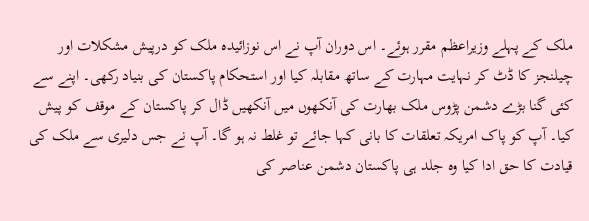ملک کے پہلے وزیراعظم مقرر ہوئے۔ اس دوران آپ نے اس نوزائیدہ ملک کو درپیش مشکلات اور چیلنجز کا ڈٹ کر نہایت مہارت کے ساتھ مقابلہ کیا اور استحکام پاکستان کی بنیاد رکھی۔ اپنے سے کئی گنا بڑے دشمن پڑوس ملک بھارت کی آنکھوں میں آنکھیں ڈال کر پاکستان کے موقف کو پیش کیا۔ آپ کو پاک امریکہ تعلقات کا بانی کہا جائے تو غلط نہ ہو گا۔ آپ نے جس دلیری سے ملک کی قیادت کا حق ادا کیا وہ جلد ہی پاکستان دشمن عناصر کی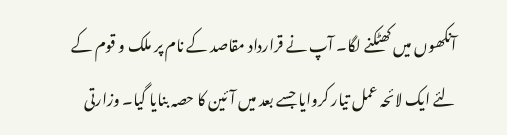آنکھوں میں کھٹکنے لگا۔ آپ نے قرارداد مقاصد کے نام پر ملک و قوم کے لئے ایک لائحہ عمل تیار کروایا جسے بعد میں آئین کا حصہ بنایا گیا۔ وزارتی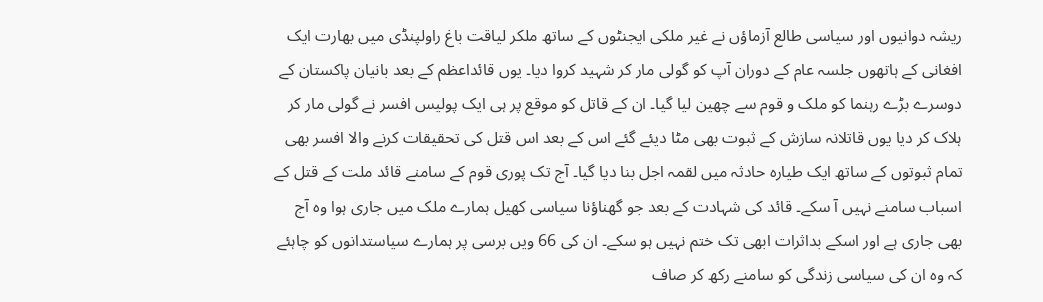ریشہ دوانیوں اور سیاسی طالع آزماؤں نے غیر ملکی ایجنٹوں کے ساتھ ملکر لیاقت باغ راولپنڈی میں بھارت ایک افغانی کے ہاتھوں جلسہ عام کے دوران آپ کو گولی مار کر شہید کروا دیا۔ یوں قائداعظم کے بعد بانیان پاکستان کے دوسرے بڑے رہنما کو ملک و قوم سے چھین لیا گیا۔ ان کے قاتل کو موقع پر ہی ایک پولیس افسر نے گولی مار کر ہلاک کر دیا یوں قاتلانہ سازش کے ثبوت بھی مٹا دیئے گئے اس کے بعد اس قتل کی تحقیقات کرنے والا افسر بھی تمام ثبوتوں کے ساتھ ایک طیارہ حادثہ میں لقمہ اجل بنا دیا گیا۔ آج تک پوری قوم کے سامنے قائد ملت کے قتل کے اسباب سامنے نہیں آ سکے۔ قائد کی شہادت کے بعد جو گھناؤنا سیاسی کھیل ہمارے ملک میں جاری ہوا وہ آج بھی جاری ہے اور اسکے بداثرات ابھی تک ختم نہیں ہو سکے۔ ان کی 66 ویں برسی پر ہمارے سیاستدانوں کو چاہئے کہ وہ ان کی سیاسی زندگی کو سامنے رکھ کر صاف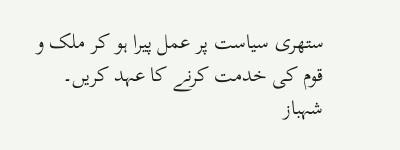ستھری سیاست پر عمل پیرا ہو کر ملک و قوم کی خدمت کرنے کا عہد کریں۔
شہباز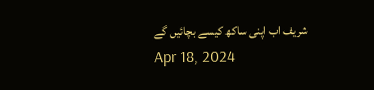شریف اب اپنی ساکھ کیسے بچائیں گے
Apr 18, 2024